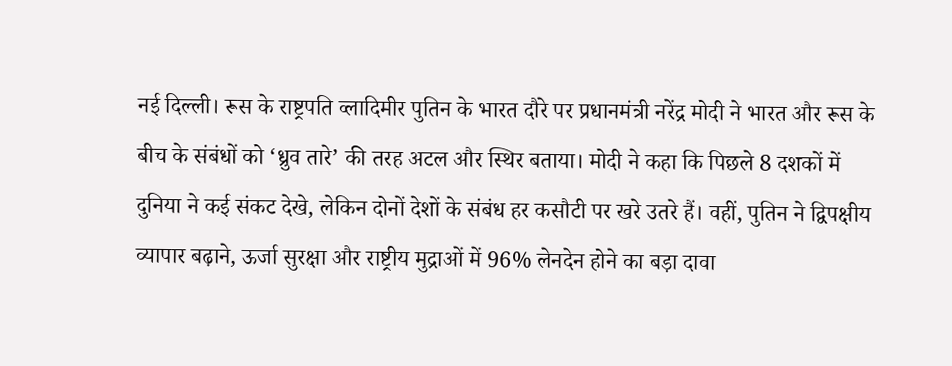नई दिल्ली। रूस के राष्ट्रपति व्लादिमीर पुतिन के भारत दौरे पर प्रधानमंत्री नरेंद्र मोदी ने भारत और रूस के बीच के संबंधों को ‘ध्रुव तारे’ की तरह अटल और स्थिर बताया। मोदी ने कहा कि पिछले 8 दशकों में दुनिया ने कई संकट देखे, लेकिन दोनों देशों के संबंध हर कसौटी पर खरे उतरे हैं। वहीं, पुतिन ने द्विपक्षीय व्यापार बढ़ाने, ऊर्जा सुरक्षा और राष्ट्रीय मुद्राओं में 96% लेनदेन होने का बड़ा दावा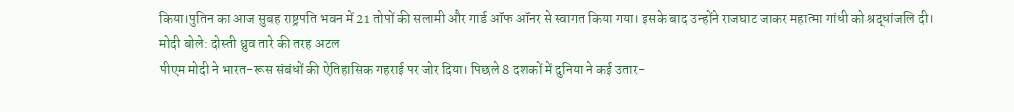किया।पुतिन का आज सुबह राष्ट्रपति भवन में 21 तोपों की सलामी और गार्ड ऑफ ऑनर से स्वागत किया गया। इसके बाद उन्होंने राजघाट जाकर महात्मा गांधी को श्रद्धांजलि दी।
मोदी बोले: दोस्ती ध्रुव तारे की तरह अटल
पीएम मोदी ने भारत-रूस संबंधों की ऐतिहासिक गहराई पर जोर दिया। पिछले 8 दशकों में दुनिया ने कई उतार-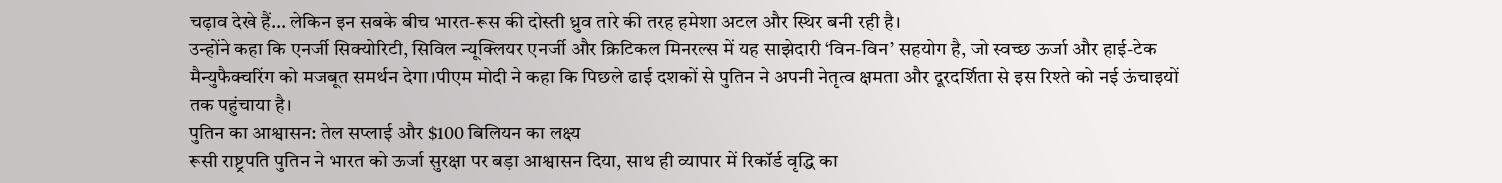चढ़ाव देखे हैं… लेकिन इन सबके बीच भारत-रूस की दोस्ती ध्रुव तारे की तरह हमेशा अटल और स्थिर बनी रही है।
उन्होंने कहा कि एनर्जी सिक्योरिटी, सिविल न्यूक्लियर एनर्जी और क्रिटिकल मिनरल्स में यह साझेदारी ‘विन-विन’ सहयोग है, जो स्वच्छ ऊर्जा और हाई-टेक मैन्युफैक्चरिंग को मजबूत समर्थन देगा।पीएम मोदी ने कहा कि पिछले ढाई दशकों से पुतिन ने अपनी नेतृत्व क्षमता और दूरदर्शिता से इस रिश्ते को नई ऊंचाइयों तक पहुंचाया है।
पुतिन का आश्वासन: तेल सप्लाई और $100 बिलियन का लक्ष्य
रूसी राष्ट्रपति पुतिन ने भारत को ऊर्जा सुरक्षा पर बड़ा आश्वासन दिया, साथ ही व्यापार में रिकॉर्ड वृद्धि का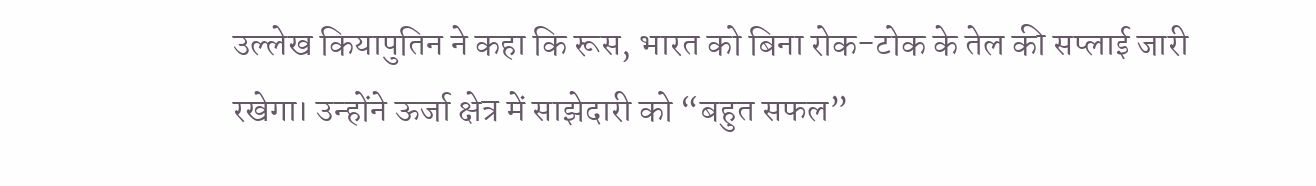उल्लेख कियापुतिन ने कहा कि रूस, भारत को बिना रोक-टोक के तेल की सप्लाई जारी रखेगा। उन्होंने ऊर्जा क्षेत्र में साझेदारी को “बहुत सफल”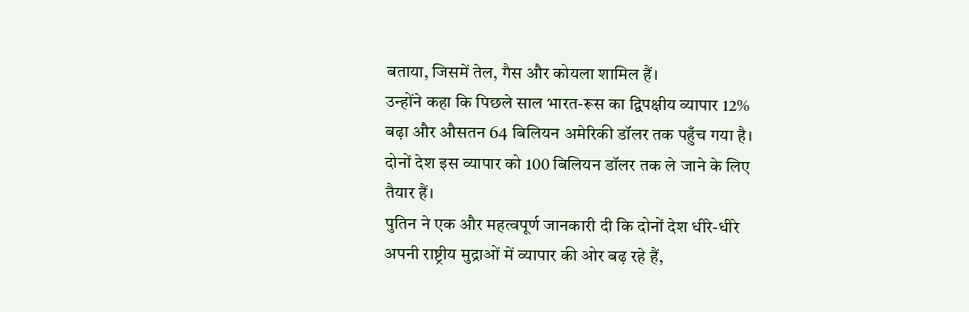बताया, जिसमें तेल, गैस और कोयला शामिल हैं।
उन्होंने कहा कि पिछले साल भारत-रूस का द्विपक्षीय व्यापार 12% बढ़ा और औसतन 64 बिलियन अमेरिकी डॉलर तक पहुँच गया है। दोनों देश इस व्यापार को 100 बिलियन डॉलर तक ले जाने के लिए तैयार हैं।
पुतिन ने एक और महत्वपूर्ण जानकारी दी कि दोनों देश धीरे-धीरे अपनी राष्ट्रीय मुद्राओं में व्यापार की ओर बढ़ रहे हैं,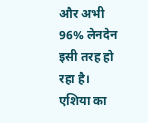और अभी 96% लेनदेन इसी तरह हो रहा है।
एशिया का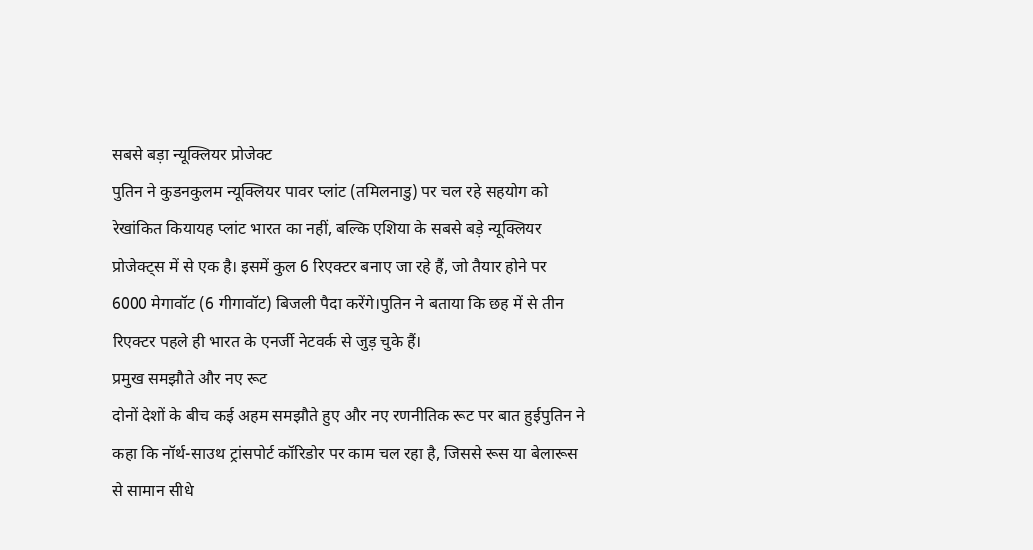सबसे बड़ा न्यूक्लियर प्रोजेक्ट
पुतिन ने कुडनकुलम न्यूक्लियर पावर प्लांट (तमिलनाडु) पर चल रहे सहयोग को रेखांकित कियायह प्लांट भारत का नहीं, बल्कि एशिया के सबसे बड़े न्यूक्लियर प्रोजेक्ट्स में से एक है। इसमें कुल 6 रिएक्टर बनाए जा रहे हैं, जो तैयार होने पर 6000 मेगावॉट (6 गीगावॉट) बिजली पैदा करेंगे।पुतिन ने बताया कि छह में से तीन रिएक्टर पहले ही भारत के एनर्जी नेटवर्क से जुड़ चुके हैं।
प्रमुख समझौते और नए रूट
दोनों देशों के बीच कई अहम समझौते हुए और नए रणनीतिक रूट पर बात हुईपुतिन ने कहा कि नॉर्थ-साउथ ट्रांसपोर्ट कॉरिडोर पर काम चल रहा है, जिससे रूस या बेलारूस से सामान सीधे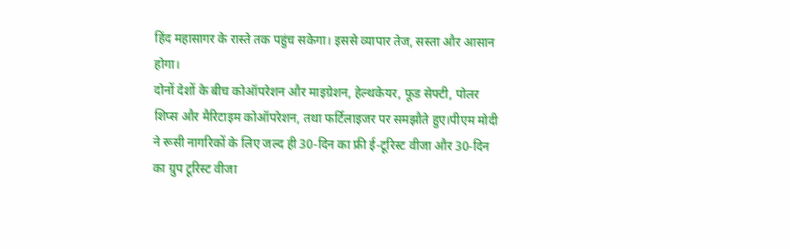हिंद महासागर के रास्ते तक पहुंच सकेगा। इससे व्यापार तेज, सस्ता और आसान होगा।
दोनों देशों के बीच कोऑपरेशन और माइग्रेशन, हेल्थकेयर, फूड सेफ्टी, पोलर शिप्स और मैरिटाइम कोऑपरेशन, तथा फर्टिलाइजर पर समझौते हुए।पीएम मोदी ने रूसी नागरिकों के लिए जल्द ही 30-दिन का फ्री ई-टूरिस्ट वीजा और 30-दिन का ग्रुप टूरिस्ट वीजा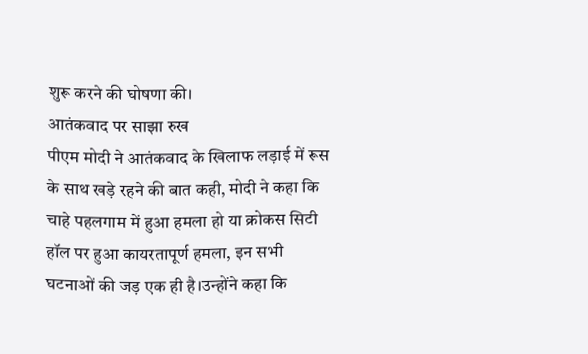शुरू करने की घोषणा की।
आतंकवाद पर साझा रुख
पीएम मोदी ने आतंकवाद के खिलाफ लड़ाई में रूस के साथ खड़े रहने की बात कही, मोदी ने कहा कि चाहे पहलगाम में हुआ हमला हो या क्रोकस सिटी हॉल पर हुआ कायरतापूर्ण हमला, इन सभी घटनाओं की जड़ एक ही है।उन्होंने कहा कि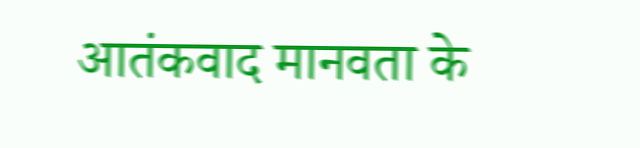आतंकवाद मानवता के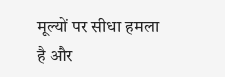मूल्यों पर सीधा हमला है और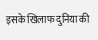इसके खिलाफ दुनिया की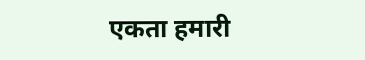एकता हमारी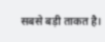सबसे बड़ी ताकत है।